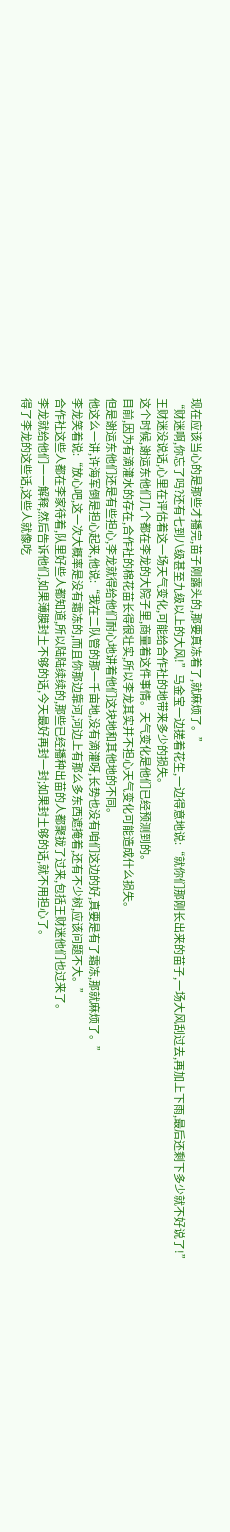现在应该当心的是那些才播完,苗子刚露头的,那要真冻着了,就麻烦了。”
“财迷啊,你忘了吗?还有七到八级甚至九级以上的大风!”马金宝一边搓着花生,一边得意地说:“就你们那刚长出来的苗子,一场大风刮过去,再加上下雨,最后还剩下多少就不好说了!”
王财迷没说话,心里在评估着这一场天气变化,可能给合作社的地带来多少的损失。
这个时候,谢运东他们几个都在李龙的大院子里,商量着这件事情。天气变化是他们已经预测到的。
目前,因为有滴灌水的存在,合作社的棉花苗长得很壮实,所以李龙其实并不担心天气变化可能造成什么损失。
但是谢运东他们还是有些担心,李龙就得给他们耐心地讲着他们这块地和其他地的不同。
他这么一讲,许海军倒是担心起来,他说:“我在二队管的那一千亩地,没有滴灌呀,长势也没有咱们这边的好,真要是有了霜冻,那就麻烦了。”
李龙笑着说:“放心吧,这一次大概率是没有霜冻的,而且你那边靠河,河边上有那么多东西遮掩着,还有不少树,应该问题不大。”
合作社这些人都在李家待着,队里好些人都知道,所以陆陆续续的,那些已经播种出苗的人都聚拢了过来,包括王财迷他们也过来了。
李龙就给他们一一解释,然后告诉他们,如果薄膜封土不够的话,今天最好再封一封;如果封土够的话,就不用担心了。
得了李龙的这些话,这些人就像吃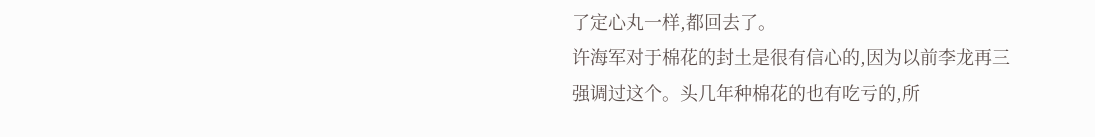了定心丸一样,都回去了。
许海军对于棉花的封土是很有信心的,因为以前李龙再三强调过这个。头几年种棉花的也有吃亏的,所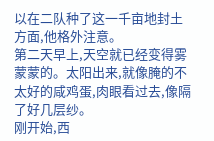以在二队种了这一千亩地封土方面,他格外注意。
第二天早上,天空就已经变得雾蒙蒙的。太阳出来,就像腌的不太好的咸鸡蛋,肉眼看过去,像隔了好几层纱。
刚开始,西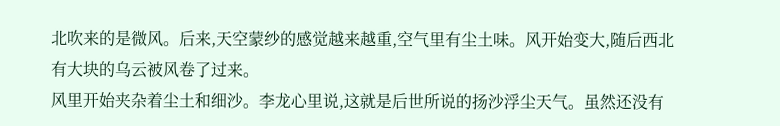北吹来的是微风。后来,天空蒙纱的感觉越来越重,空气里有尘土味。风开始变大,随后西北有大块的乌云被风卷了过来。
风里开始夹杂着尘土和细沙。李龙心里说,这就是后世所说的扬沙浮尘天气。虽然还没有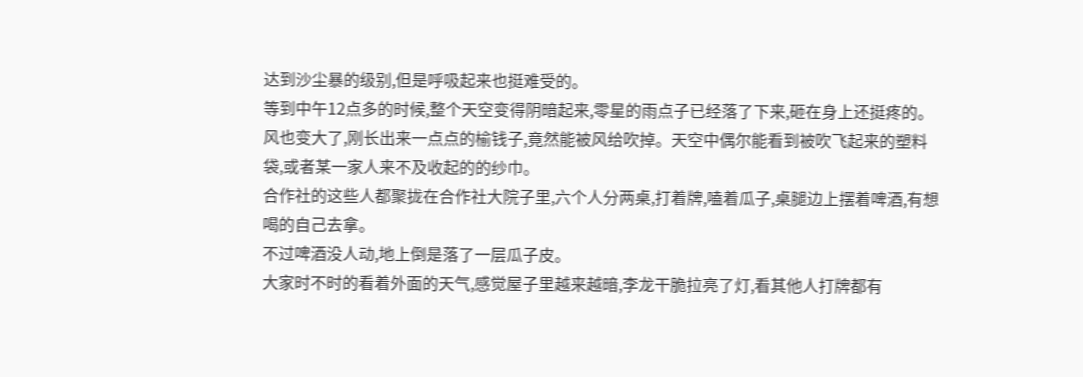达到沙尘暴的级别,但是呼吸起来也挺难受的。
等到中午12点多的时候,整个天空变得阴暗起来,零星的雨点子已经落了下来,砸在身上还挺疼的。
风也变大了,刚长出来一点点的榆钱子,竟然能被风给吹掉。天空中偶尔能看到被吹飞起来的塑料袋,或者某一家人来不及收起的的纱巾。
合作社的这些人都聚拢在合作社大院子里,六个人分两桌,打着牌,嗑着瓜子,桌腿边上摆着啤酒,有想喝的自己去拿。
不过啤酒没人动,地上倒是落了一层瓜子皮。
大家时不时的看着外面的天气,感觉屋子里越来越暗,李龙干脆拉亮了灯,看其他人打牌都有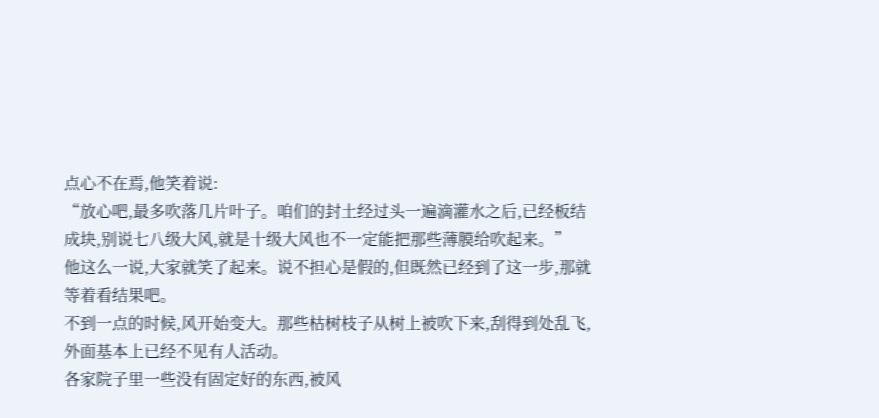点心不在焉,他笑着说:
“放心吧,最多吹落几片叶子。咱们的封土经过头一遍滴灌水之后,已经板结成块,别说七八级大风,就是十级大风也不一定能把那些薄膜给吹起来。”
他这么一说,大家就笑了起来。说不担心是假的,但既然已经到了这一步,那就等着看结果吧。
不到一点的时候,风开始变大。那些枯树枝子从树上被吹下来,刮得到处乱飞,外面基本上已经不见有人活动。
各家院子里一些没有固定好的东西,被风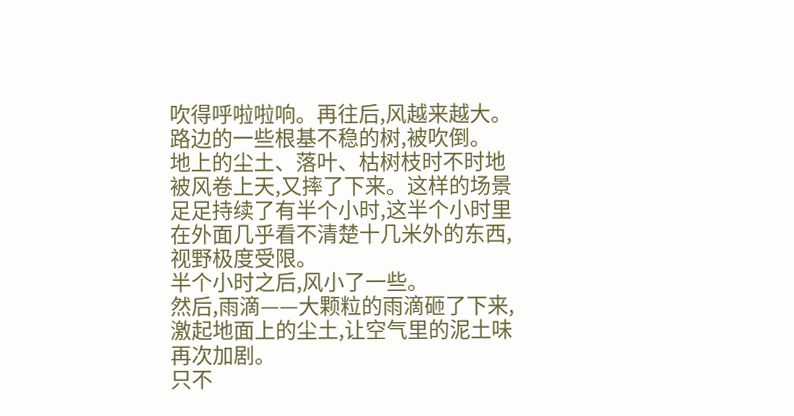吹得呼啦啦响。再往后,风越来越大。路边的一些根基不稳的树,被吹倒。
地上的尘土、落叶、枯树枝时不时地被风卷上天,又摔了下来。这样的场景足足持续了有半个小时,这半个小时里在外面几乎看不清楚十几米外的东西,视野极度受限。
半个小时之后,风小了一些。
然后,雨滴——大颗粒的雨滴砸了下来,激起地面上的尘土,让空气里的泥土味再次加剧。
只不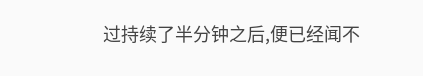过持续了半分钟之后,便已经闻不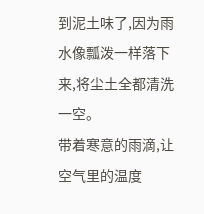到泥土味了,因为雨水像瓢泼一样落下来,将尘土全都清洗一空。
带着寒意的雨滴,让空气里的温度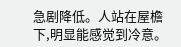急剧降低。人站在屋檐下,明显能感觉到冷意。